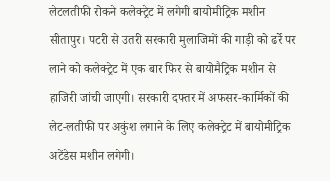लेटलतीफी रोकने कलेक्ट्रेट में लगेगी बायोमीट्रिक मशीन
सीतापुर। पटरी से उतरी सरकारी मुलाजिमों की गाड़ी को ढर्रे पर लाने को कलेक्ट्रेट में एक बार फिर से बायोमैट्रिक मशीन से हाजिरी जांची जाएगी। सरकारी दफ्तर में अफसर-कार्मिकों की लेट-लतीफी पर अकुंश लगाने के लिए कलेक्ट्रेट में बायोमीट्रिक अटेंडेस मशीन लगेगी।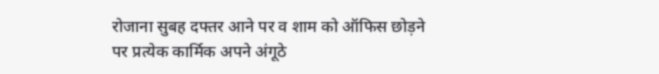रोजाना सुबह दफ्तर आने पर व शाम को ऑफिस छोड़ने पर प्रत्येक कार्मिक अपने अंगूठे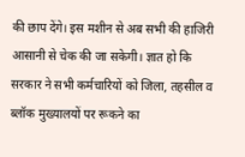की छाप देंगे। इस मशीन से अब सभी की हाजिरी आसानी से चेक की जा सकेगी। ज्ञात हो कि सरकार ने सभी कर्मचारियों को जिला, तहसील व ब्लॉक मुख्यालयों पर रूकने का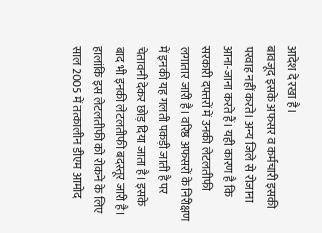आदेश दे रखा है।
बावजूद इसके अफसर व कर्मचारी इसकी परवाह नहीं करते। अन्य जिले से रोजाना आना-जाना करते हैं। यही कारण है कि सरकारी दफ्तरों में उनकी लेटलतीफी लगातार जारी है। वरिष्ठ अफसरों के निरीक्षण में इनकी यह गलती पकड़ी जाती है पर चेतावनी देकर छोड़ दिया जाता है। इसके बाद भी इनकी लेटलतीफी बदस्तूर जारी है।
हालांकि इस लेटलतीफी को रोकने के लिए साल 2005 में तत्कालीन डीएम आमोद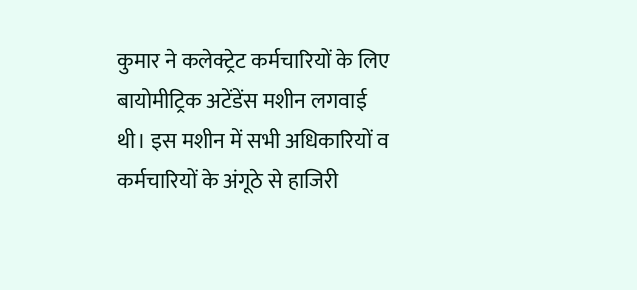कुमार ने कलेक्ट्रेट कर्मचारियों के लिए बायोमीट्रिक अटेंडेंस मशीन लगवाई थी। इस मशीन में सभी अधिकारियों व कर्मचारियों के अंगूठे से हाजिरी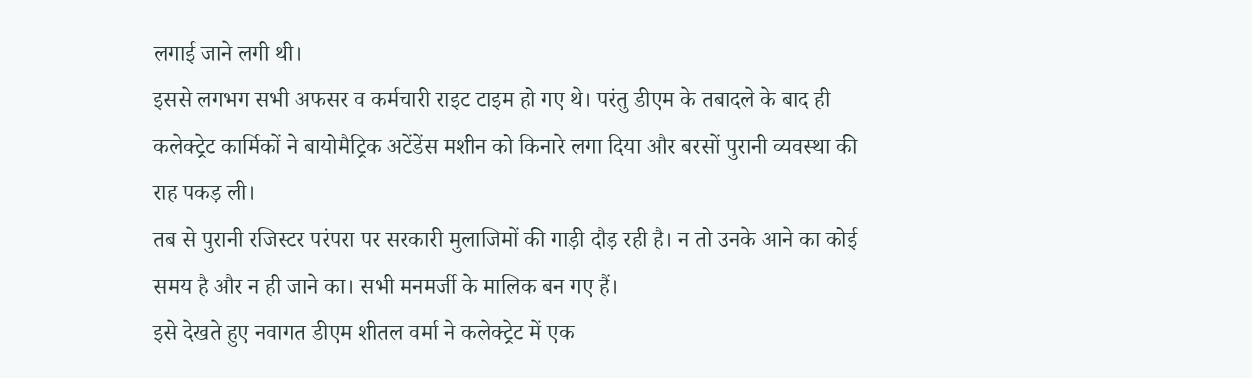लगाई जाने लगी थी।
इससे लगभग सभी अफसर व कर्मचारी राइट टाइम हो गए थे। परंतु डीएम के तबादले के बाद ही कलेक्ट्रेट कार्मिकों ने बायोमैट्रिक अटेंडेंस मशीन को किनारे लगा दिया और बरसों पुरानी व्यवस्था की राह पकड़ ली।
तब से पुरानी रजिस्टर परंपरा पर सरकारी मुलाजिमों की गाड़ी दौड़ रही है। न तो उनके आने का कोई समय है और न ही जाने का। सभी मनमर्जी के मालिक बन गए हैं।
इसे देखते हुए नवागत डीएम शीतल वर्मा ने कलेक्ट्रेट में एक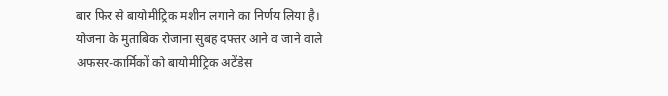बार फिर से बायोमीट्रिक मशीन लगाने का निर्णय लिया है। योजना के मुताबिक रोजाना सुबह दफ्तर आने व जाने वाले अफसर-कार्मिकों को बायोमीट्रिक अटेंडेस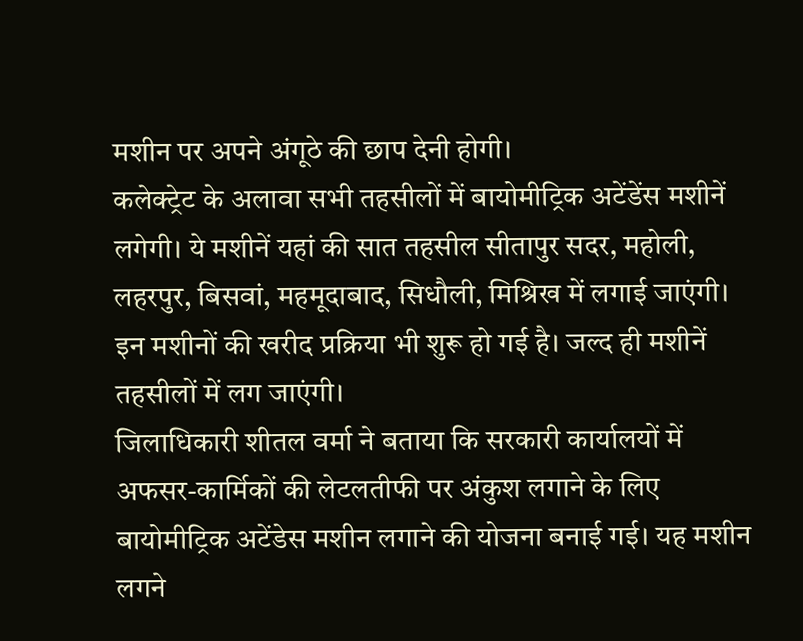मशीन पर अपने अंगूठे की छाप देनी होगी।
कलेक्ट्रेट के अलावा सभी तहसीलों में बायोमीट्रिक अटेंडेंस मशीनें लगेगी। ये मशीनें यहां की सात तहसील सीतापुर सदर, महोली, लहरपुर, बिसवां, महमूदाबाद, सिधौली, मिश्रिख में लगाई जाएंगी। इन मशीनों की खरीद प्रक्रिया भी शुरू हो गई है। जल्द ही मशीनें तहसीलों में लग जाएंगी।
जिलाधिकारी शीतल वर्मा ने बताया कि सरकारी कार्यालयों में अफसर-कार्मिकों की लेटलतीफी पर अंकुश लगाने के लिए बायोमीट्रिक अटेंडेस मशीन लगाने की योजना बनाई गई। यह मशीन लगने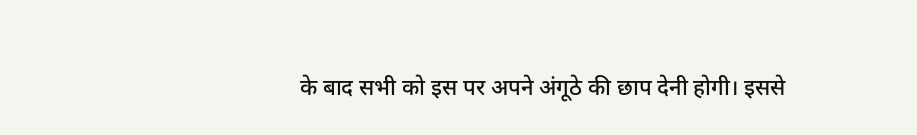के बाद सभी को इस पर अपने अंगूठे की छाप देनी होगी। इससे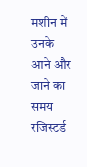मशीन में उनके आने और जाने का समय रजिस्टर्ड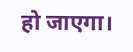हो जाएगा।